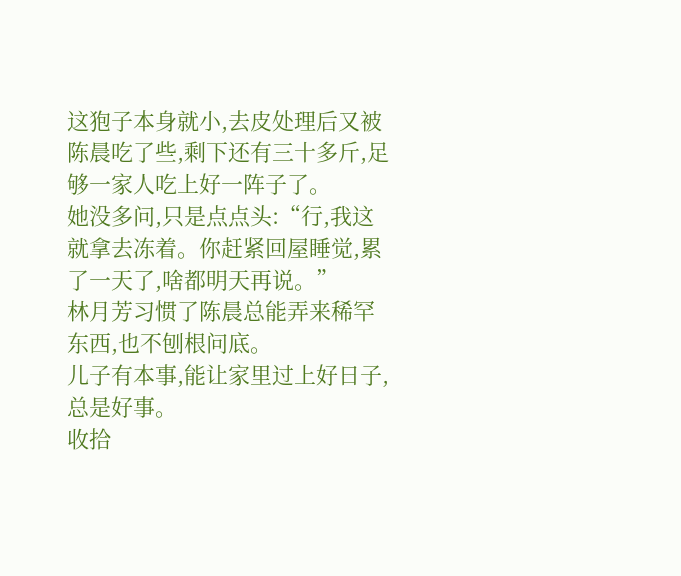这狍子本身就小,去皮处理后又被陈晨吃了些,剩下还有三十多斤,足够一家人吃上好一阵子了。
她没多问,只是点点头:“行,我这就拿去冻着。你赶紧回屋睡觉,累了一天了,啥都明天再说。”
林月芳习惯了陈晨总能弄来稀罕东西,也不刨根问底。
儿子有本事,能让家里过上好日子,总是好事。
收拾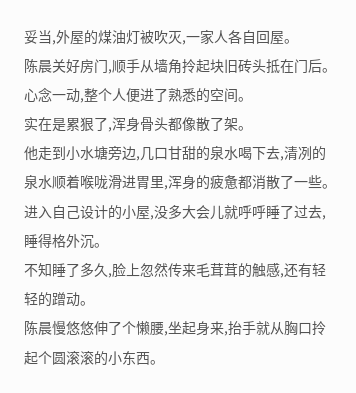妥当,外屋的煤油灯被吹灭,一家人各自回屋。
陈晨关好房门,顺手从墙角拎起块旧砖头抵在门后。
心念一动,整个人便进了熟悉的空间。
实在是累狠了,浑身骨头都像散了架。
他走到小水塘旁边,几口甘甜的泉水喝下去,清冽的泉水顺着喉咙滑进胃里,浑身的疲惫都消散了一些。
进入自己设计的小屋,没多大会儿就呼呼睡了过去,睡得格外沉。
不知睡了多久,脸上忽然传来毛茸茸的触感,还有轻轻的蹭动。
陈晨慢悠悠伸了个懒腰,坐起身来,抬手就从胸口拎起个圆滚滚的小东西。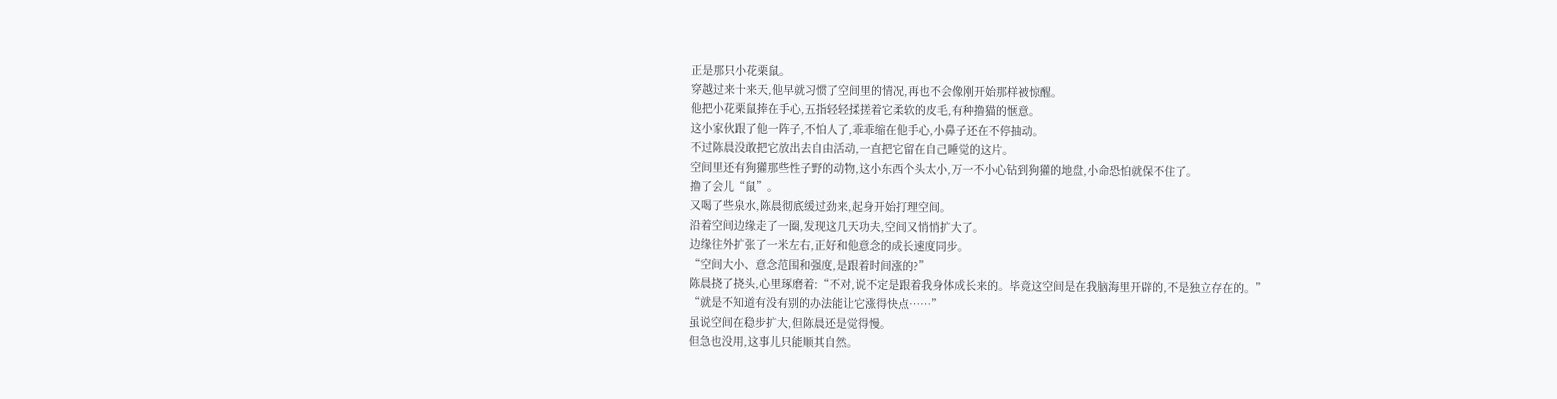正是那只小花栗鼠。
穿越过来十来天,他早就习惯了空间里的情况,再也不会像刚开始那样被惊醒。
他把小花栗鼠捧在手心,五指轻轻揉搓着它柔软的皮毛,有种撸猫的惬意。
这小家伙跟了他一阵子,不怕人了,乖乖缩在他手心,小鼻子还在不停抽动。
不过陈晨没敢把它放出去自由活动,一直把它留在自己睡觉的这片。
空间里还有狗獾那些性子野的动物,这小东西个头太小,万一不小心钻到狗獾的地盘,小命恐怕就保不住了。
撸了会儿“鼠”。
又喝了些泉水,陈晨彻底缓过劲来,起身开始打理空间。
沿着空间边缘走了一圈,发现这几天功夫,空间又悄悄扩大了。
边缘往外扩张了一米左右,正好和他意念的成长速度同步。
“空间大小、意念范围和强度,是跟着时间涨的?”
陈晨挠了挠头,心里琢磨着:“不对,说不定是跟着我身体成长来的。毕竟这空间是在我脑海里开辟的,不是独立存在的。”
“就是不知道有没有别的办法能让它涨得快点……”
虽说空间在稳步扩大,但陈晨还是觉得慢。
但急也没用,这事儿只能顺其自然。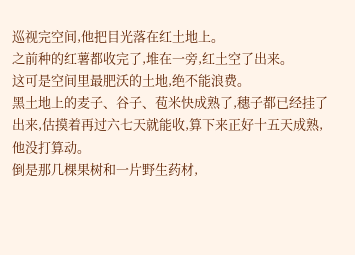巡视完空间,他把目光落在红土地上。
之前种的红薯都收完了,堆在一旁,红土空了出来。
这可是空间里最肥沃的土地,绝不能浪费。
黑土地上的麦子、谷子、苞米快成熟了,穗子都已经挂了出来,估摸着再过六七天就能收,算下来正好十五天成熟,他没打算动。
倒是那几棵果树和一片野生药材,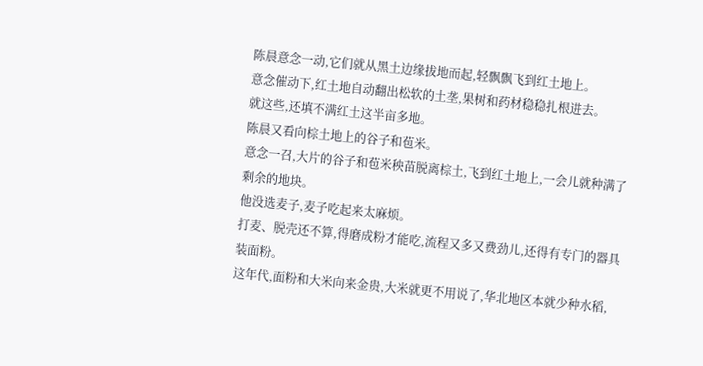陈晨意念一动,它们就从黑土边缘拔地而起,轻飘飘飞到红土地上。
意念催动下,红土地自动翻出松软的土垄,果树和药材稳稳扎根进去。
就这些,还填不满红土这半亩多地。
陈晨又看向棕土地上的谷子和苞米。
意念一召,大片的谷子和苞米秧苗脱离棕土,飞到红土地上,一会儿就种满了剩余的地块。
他没选麦子,麦子吃起来太麻烦。
打麦、脱壳还不算,得磨成粉才能吃,流程又多又费劲儿,还得有专门的器具装面粉。
这年代,面粉和大米向来金贵,大米就更不用说了,华北地区本就少种水稻,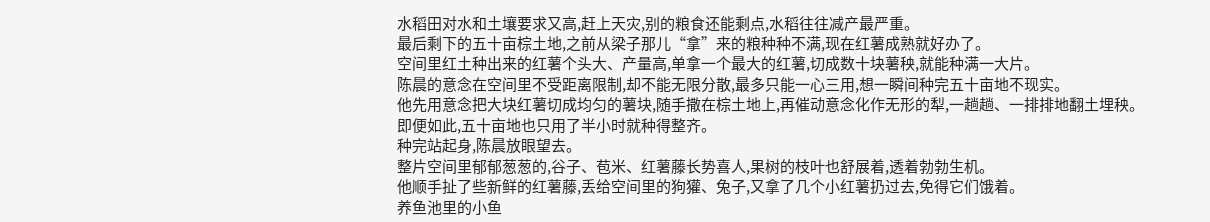水稻田对水和土壤要求又高,赶上天灾,别的粮食还能剩点,水稻往往减产最严重。
最后剩下的五十亩棕土地,之前从梁子那儿“拿”来的粮种种不满,现在红薯成熟就好办了。
空间里红土种出来的红薯个头大、产量高,单拿一个最大的红薯,切成数十块薯秧,就能种满一大片。
陈晨的意念在空间里不受距离限制,却不能无限分散,最多只能一心三用,想一瞬间种完五十亩地不现实。
他先用意念把大块红薯切成均匀的薯块,随手撒在棕土地上,再催动意念化作无形的犁,一趟趟、一排排地翻土埋秧。
即便如此,五十亩地也只用了半小时就种得整齐。
种完站起身,陈晨放眼望去。
整片空间里郁郁葱葱的,谷子、苞米、红薯藤长势喜人,果树的枝叶也舒展着,透着勃勃生机。
他顺手扯了些新鲜的红薯藤,丢给空间里的狗獾、兔子,又拿了几个小红薯扔过去,免得它们饿着。
养鱼池里的小鱼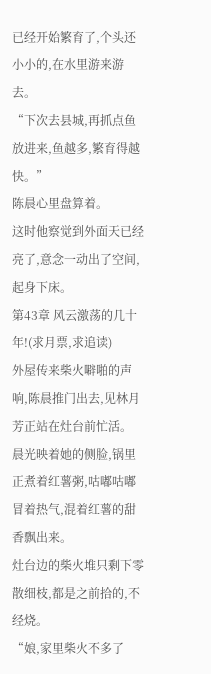已经开始繁育了,个头还小小的,在水里游来游去。
“下次去县城,再抓点鱼放进来,鱼越多,繁育得越快。”
陈晨心里盘算着。
这时他察觉到外面天已经亮了,意念一动出了空间,起身下床。
第43章 风云激荡的几十年!(求月票,求追读)
外屋传来柴火噼啪的声响,陈晨推门出去,见林月芳正站在灶台前忙活。
晨光映着她的侧脸,锅里正煮着红薯粥,咕嘟咕嘟冒着热气,混着红薯的甜香飘出来。
灶台边的柴火堆只剩下零散细枝,都是之前拾的,不经烧。
“娘,家里柴火不多了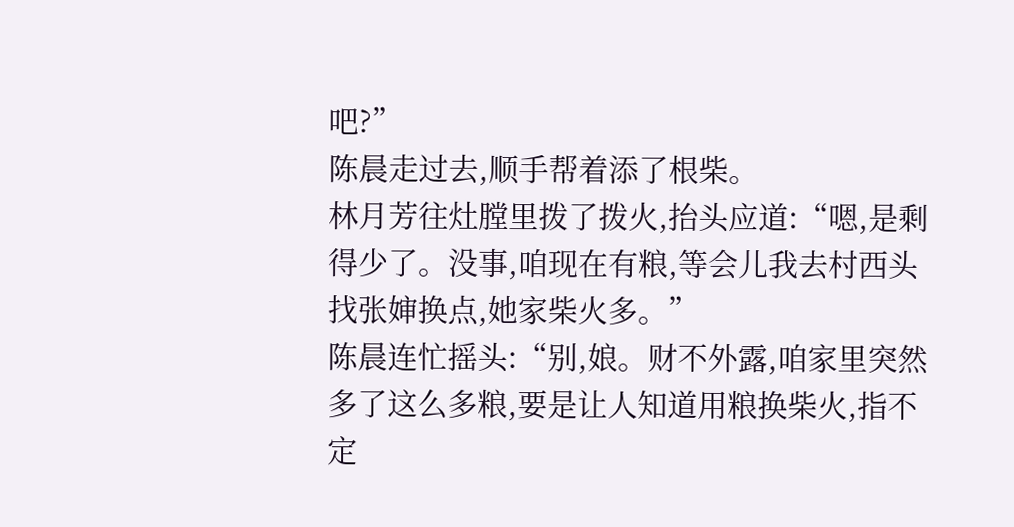吧?”
陈晨走过去,顺手帮着添了根柴。
林月芳往灶膛里拨了拨火,抬头应道:“嗯,是剩得少了。没事,咱现在有粮,等会儿我去村西头找张婶换点,她家柴火多。”
陈晨连忙摇头:“别,娘。财不外露,咱家里突然多了这么多粮,要是让人知道用粮换柴火,指不定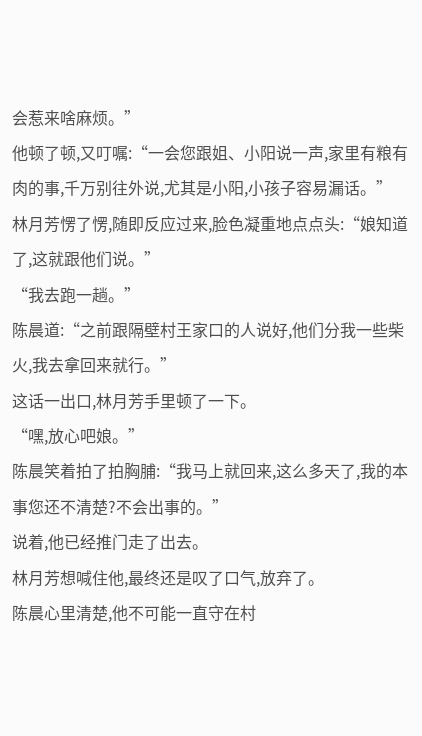会惹来啥麻烦。”
他顿了顿,又叮嘱:“一会您跟姐、小阳说一声,家里有粮有肉的事,千万别往外说,尤其是小阳,小孩子容易漏话。”
林月芳愣了愣,随即反应过来,脸色凝重地点点头:“娘知道了,这就跟他们说。”
“我去跑一趟。”
陈晨道:“之前跟隔壁村王家口的人说好,他们分我一些柴火,我去拿回来就行。”
这话一出口,林月芳手里顿了一下。
“嘿,放心吧娘。”
陈晨笑着拍了拍胸脯:“我马上就回来,这么多天了,我的本事您还不清楚?不会出事的。”
说着,他已经推门走了出去。
林月芳想喊住他,最终还是叹了口气,放弃了。
陈晨心里清楚,他不可能一直守在村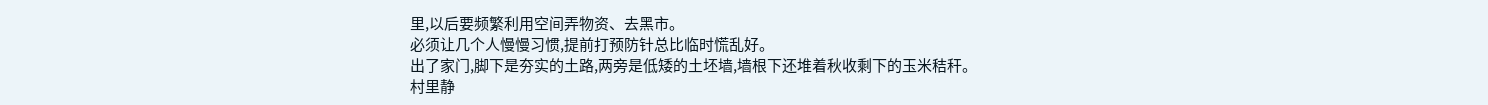里,以后要频繁利用空间弄物资、去黑市。
必须让几个人慢慢习惯,提前打预防针总比临时慌乱好。
出了家门,脚下是夯实的土路,两旁是低矮的土坯墙,墙根下还堆着秋收剩下的玉米秸秆。
村里静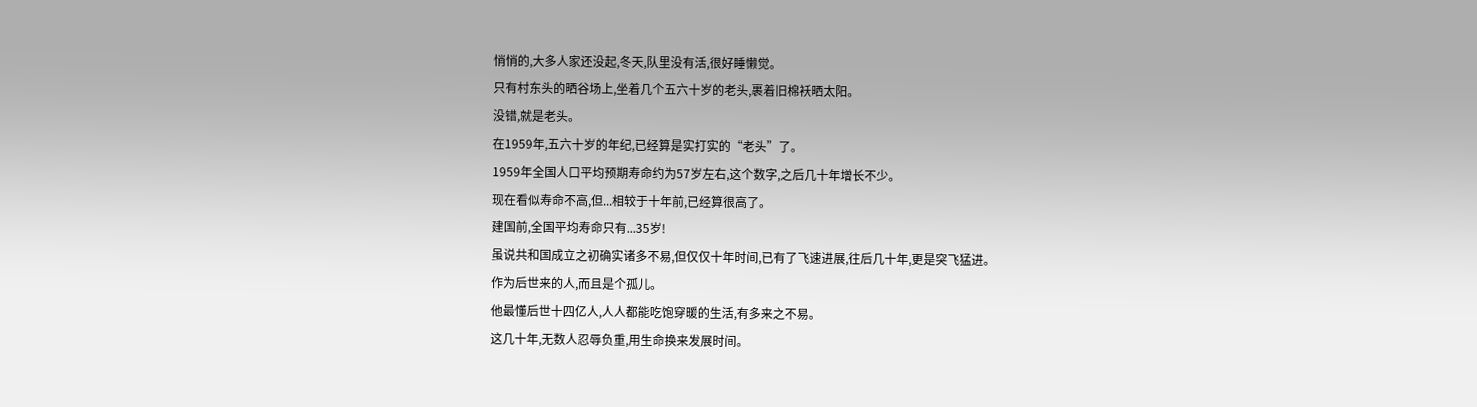悄悄的,大多人家还没起,冬天,队里没有活,很好睡懒觉。
只有村东头的晒谷场上,坐着几个五六十岁的老头,裹着旧棉袄晒太阳。
没错,就是老头。
在1959年,五六十岁的年纪,已经算是实打实的“老头”了。
1959年全国人口平均预期寿命约为57岁左右,这个数字,之后几十年增长不少。
现在看似寿命不高,但...相较于十年前,已经算很高了。
建国前,全国平均寿命只有...35岁!
虽说共和国成立之初确实诸多不易,但仅仅十年时间,已有了飞速进展,往后几十年,更是突飞猛进。
作为后世来的人,而且是个孤儿。
他最懂后世十四亿人,人人都能吃饱穿暖的生活,有多来之不易。
这几十年,无数人忍辱负重,用生命换来发展时间。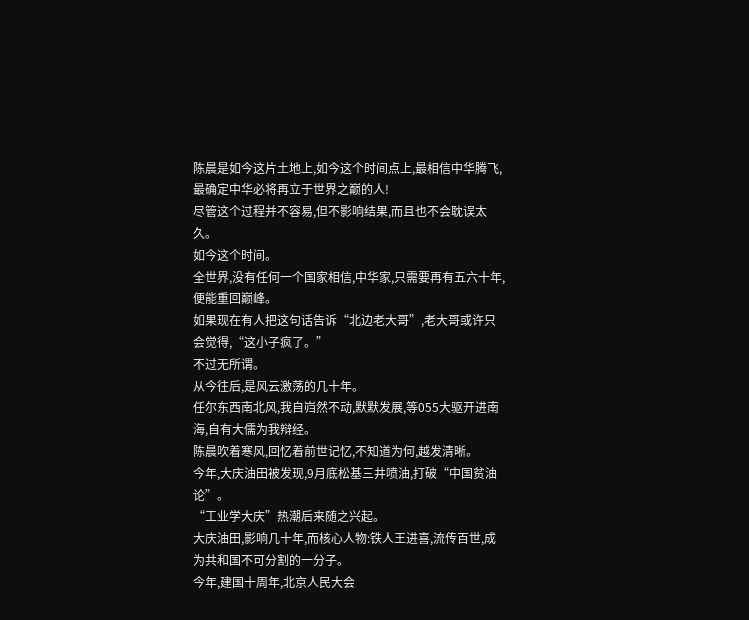陈晨是如今这片土地上,如今这个时间点上,最相信中华腾飞,最确定中华必将再立于世界之巅的人!
尽管这个过程并不容易,但不影响结果,而且也不会耽误太久。
如今这个时间。
全世界,没有任何一个国家相信,中华家,只需要再有五六十年,便能重回巅峰。
如果现在有人把这句话告诉“北边老大哥”,老大哥或许只会觉得,“这小子疯了。”
不过无所谓。
从今往后,是风云激荡的几十年。
任尔东西南北风,我自岿然不动,默默发展,等055大驱开进南海,自有大儒为我辩经。
陈晨吹着寒风,回忆着前世记忆,不知道为何,越发清晰。
今年,大庆油田被发现,9月底松基三井喷油,打破“中国贫油论”。
“工业学大庆”热潮后来随之兴起。
大庆油田,影响几十年,而核心人物:铁人王进喜,流传百世,成为共和国不可分割的一分子。
今年,建国十周年,北京人民大会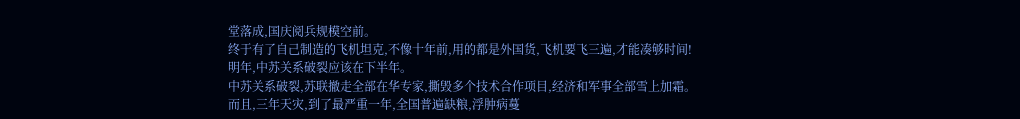堂落成,国庆阅兵规模空前。
终于有了自己制造的飞机坦克,不像十年前,用的都是外国货,飞机要飞三遍,才能凑够时间!
明年,中苏关系破裂应该在下半年。
中苏关系破裂,苏联撤走全部在华专家,撕毁多个技术合作项目,经济和军事全部雪上加霜。
而且,三年天灾,到了最严重一年,全国普遍缺粮,浮肿病蔓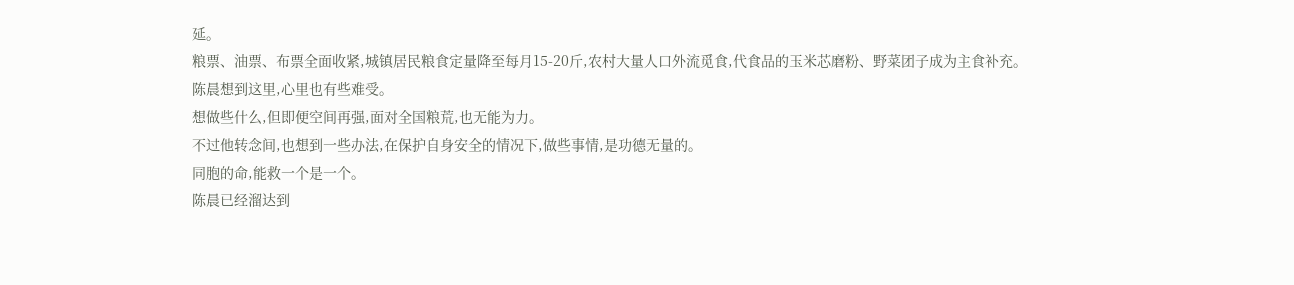延。
粮票、油票、布票全面收紧,城镇居民粮食定量降至每月15-20斤,农村大量人口外流觅食,代食品的玉米芯磨粉、野菜团子成为主食补充。
陈晨想到这里,心里也有些难受。
想做些什么,但即便空间再强,面对全国粮荒,也无能为力。
不过他转念间,也想到一些办法,在保护自身安全的情况下,做些事情,是功德无量的。
同胞的命,能救一个是一个。
陈晨已经溜达到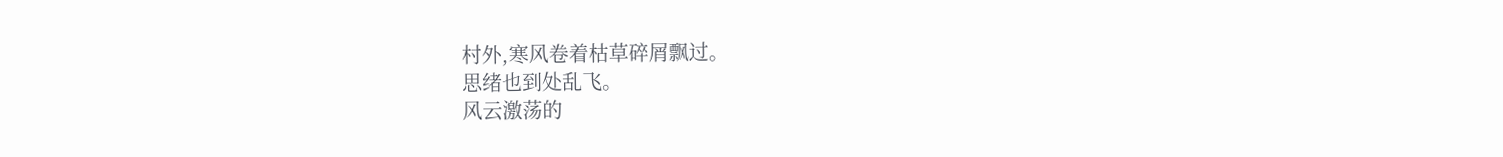村外,寒风卷着枯草碎屑飘过。
思绪也到处乱飞。
风云激荡的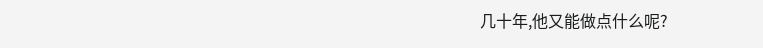几十年,他又能做点什么呢?